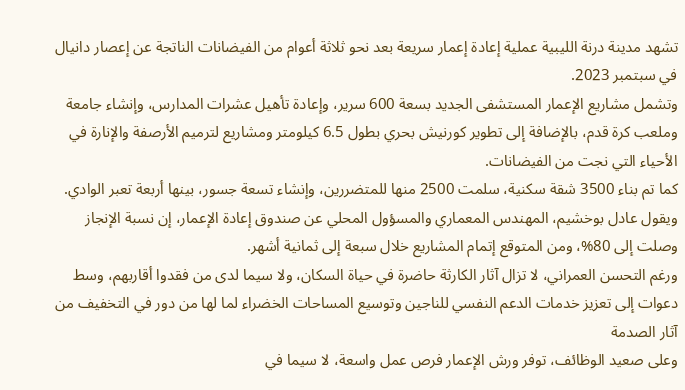تشهد مدينة درنة الليبية عملية إعادة إعمار سريعة بعد نحو ثلاثة أعوام من الفيضانات الناتجة عن إعصار دانيال في سبتمبر 2023.
وتشمل مشاريع الإعمار المستشفى الجديد بسعة 600 سرير، وإعادة تأهيل عشرات المدارس، وإنشاء جامعة وملعب كرة قدم، بالإضافة إلى تطوير كورنيش بحري بطول 6.5 كيلومتر ومشاريع لترميم الأرصفة والإنارة في الأحياء التي نجت من الفيضانات.
كما تم بناء 3500 شقة سكنية، سلمت 2500 منها للمتضررين، وإنشاء تسعة جسور، بينها أربعة تعبر الوادي.
ويقول عادل بوخشيم، المهندس المعماري والمسؤول المحلي عن صندوق إعادة الإعمار، إن نسبة الإنجاز وصلت إلى 80%، ومن المتوقع إتمام المشاريع خلال سبعة إلى ثمانية أشهر.
ورغم التحسن العمراني، لا تزال آثار الكارثة حاضرة في حياة السكان، ولا سيما لدى من فقدوا أقاربهم، وسط دعوات إلى تعزيز خدمات الدعم النفسي للناجين وتوسيع المساحات الخضراء لما لها من دور في التخفيف من آثار الصدمة
وعلى صعيد الوظائف، توفر ورش الإعمار فرص عمل واسعة، لا سيما في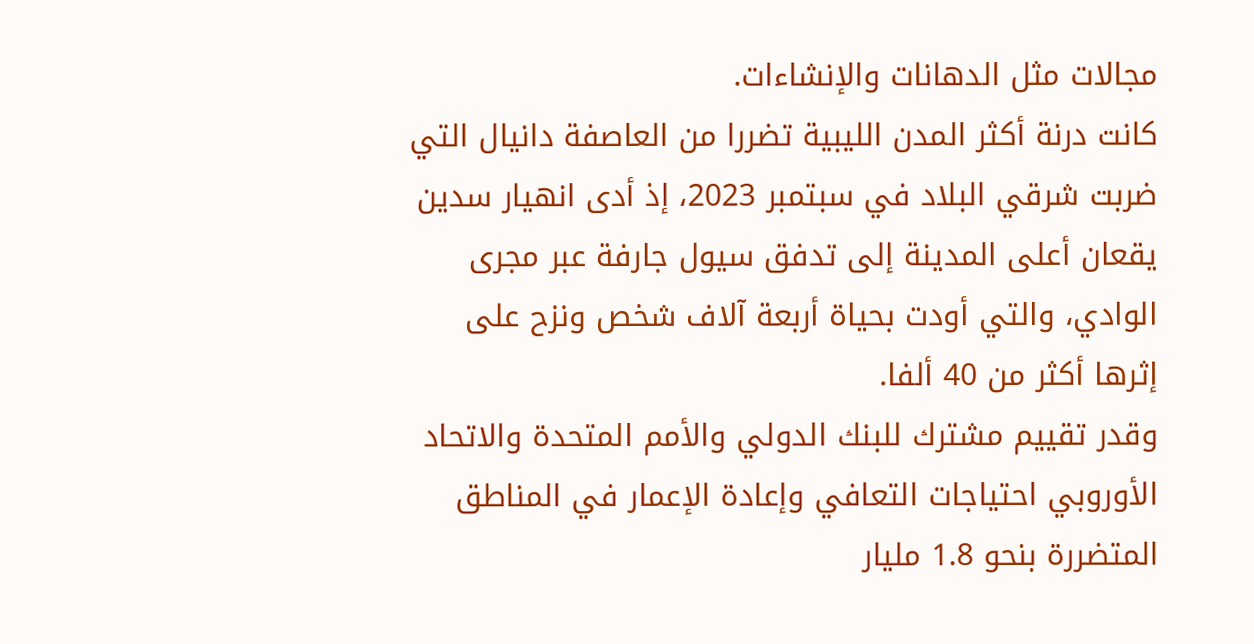مجالات مثل الدهانات والإنشاءات.
كانت درنة أكثر المدن الليبية تضررا من العاصفة دانيال التي ضربت شرقي البلاد في سبتمبر 2023، إذ أدى انهيار سدين يقعان أعلى المدينة إلى تدفق سيول جارفة عبر مجرى الوادي، والتي أودت بحياة أربعة آلاف شخص ونزح على إثرها أكثر من 40 ألفا.
وقدر تقييم مشترك للبنك الدولي والأمم المتحدة والاتحاد الأوروبي احتياجات التعافي وإعادة الإعمار في المناطق المتضررة بنحو 1.8 مليار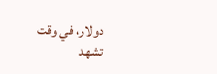دولار، في وقت تشهد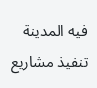فيه المدينة تنفيذ مشاريع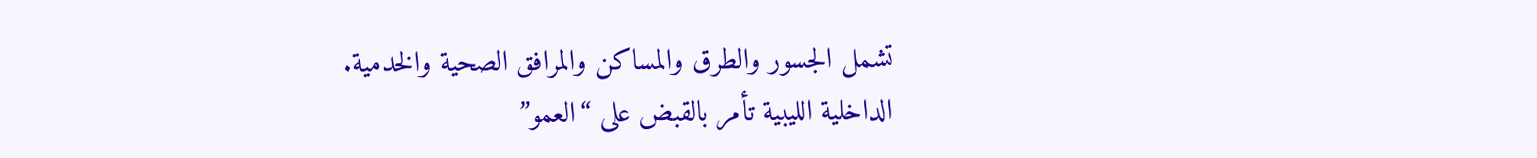تشمل الجسور والطرق والمساكن والمرافق الصحية والخدمية.
الداخلية الليبية تأمر بالقبض على “العمو”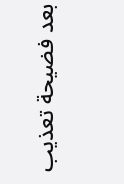بعد فضيحة تعذيب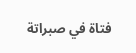فتاة في صبراتة